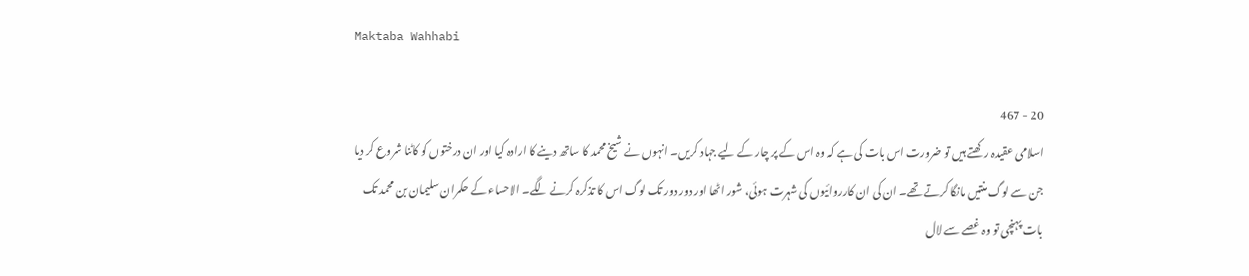Maktaba Wahhabi

20 - 467
اسلامی عقیدہ رکھتے ہیں تو ضرورت اس بات کی ہے کہ وہ اس کے پر چار کے لیے جہاد کریں۔ انہوں نے شیخ محمد کا ساتھ دینے کا ارادہ کیا اور ان درختوں کو کاٹنا شروع کر دیا جن سے لوگ منتیں مانگا کرتے تھے۔ ان کی ان کارروائیوں کی شہرت ہوئی، شور اٹھا اور دور دور تک لوگ اس کا تذکرہ کرنے لگے۔ الاحساء کے حکمران سلیمان بن محمد تک بات پہنچی تو وہ غصے سے لال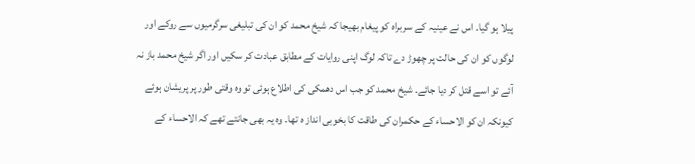پیلا ہو گیا۔ اس نے عینیہ کے سربراہ کو پیغام بھیجا کہ شیخ محمد کو ان کی تبلیغی سرگرمیوں سے روکے اور لوگوں کو ان کی حالت پر چھوڑ دے تاکہ لوگ اپنی روایات کے مطابق عبادت کر سکیں اور اگر شیخ محمد باز نہ آئے تو اسے قتل کر دیا جائے۔ شیخ محمد کو جب اس دھمکی کی اطلاع ہوئی تو وہ وقتی طور پر پریشان ہوئے کیونکہ ان کو الاحساء کے حکمران کی طاقت کا بخوبی انداز ہ تھا۔ وہ یہ بھی جانتے تھے کہ الاحساء کے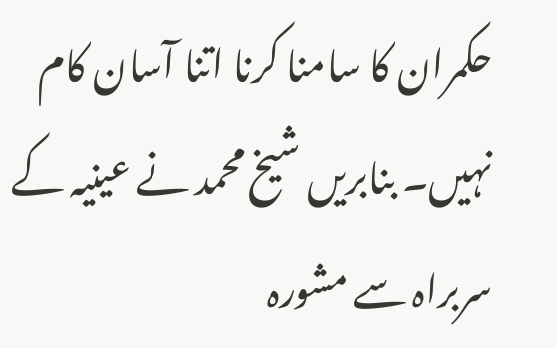حکمران کا سامنا کرنا اتنا آسان کام نہیں۔ بنابریں شیخ محمد نے عینیہ کے سربراہ سے مشورہ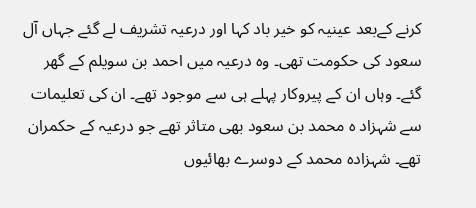کرنے کےبعد عینیہ کو خیر باد کہا اور درعیہ تشریف لے گئے جہاں آل سعود کی حکومت تھی۔ وہ درعیہ میں احمد بن سویلم کے گھر گئے۔ وہاں ان کے پیروکار پہلے ہی سے موجود تھے۔ ان کی تعلیمات سے شہزاد ہ محمد بن سعود بھی متاثر تھے جو درعیہ کے حکمران تھے۔ شہزادہ محمد کے دوسرے بھائیوں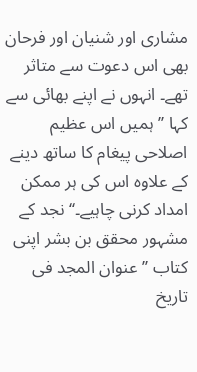مشاری اور شنیان اور فرحان بھی اس دعوت سے متاثر تھے۔ انہوں نے اپنے بھائی سے کہا ’’ہمیں اس عظیم اصلاحی پیغام کا ساتھ دینے کے علاوہ اس کی ہر ممکن امداد کرنی چاہیے۔‘‘ نجد کے مشہور محقق بن بشر اپنی کتاب ’’عنوان المجد فی تاریخ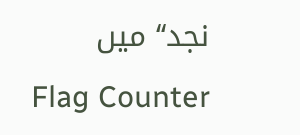نجد‘‘ میں
Flag Counter